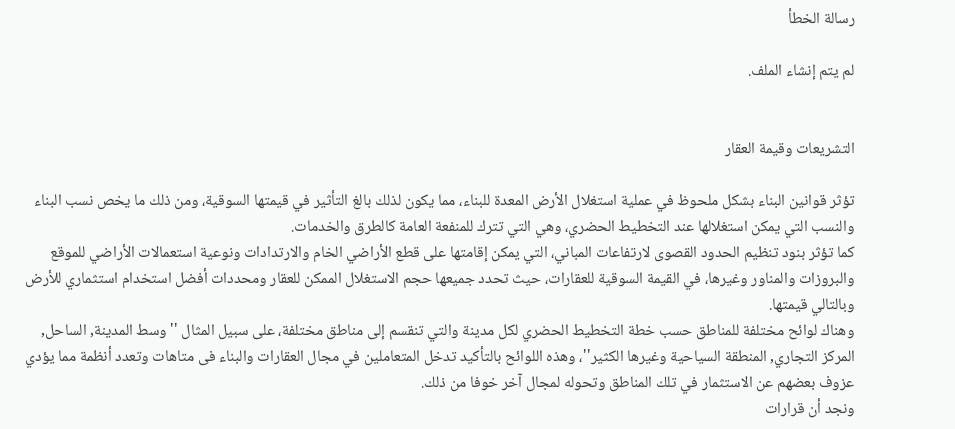رسالة الخطأ

لم يتم إنشاء الملف.


التشريعات وقيمة العقار

تؤثر قوانين البناء بشكل ملحوظ في عملية استغلال الأرض المعدة للبناء، مما يكون لذلك بالغ التأثير في قيمتها السوقية، ومن ذلك ما يخص نسب البناء والنسب التي يمكن استغلالها عند التخطيط الحضري، وهي التي تترك للمنفعة العامة كالطرق والخدمات.
كما تؤثر بنود تنظيم الحدود القصوى لارتفاعات المباني، التي يمكن إقامتها على قطع الأراضي الخام والارتدادات ونوعية استعمالات الأراضي للموقع والبروزات والمناور وغيرها، في القيمة السوقية للعقارات، حيث تحدد جميعها حجم الاستغلال الممكن للعقار ومحددات أفضل استخدام استثماري للأرض وبالتالي قيمتها.
وهناك لوائح مختلفة للمناطق حسب خطة التخطيط الحضري لكل مدينة والتي تنقسم إلى مناطق مختلفة، على سبيل المثال ''وسط المدينة, الساحل, المركز التجاري, المنطقة السياحية وغيرها الكثير''، وهذه اللوائح بالتأكيد تدخل المتعاملين في مجال العقارات والبناء فى متاهات وتعدد أنظمة مما يؤدي عزوف بعضهم عن الاستثمار في تلك المناطق وتحوله لمجال آخر خوفا من ذلك.
ونجد أن قرارات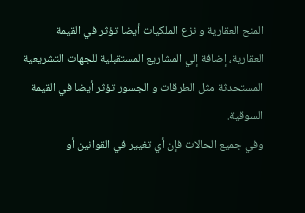المنح العقارية و نزع الملكيات أيضا تؤثر في القيمة العقارية، إضافة إلي المشاريع المستقبلية للجهات التشريعية المستحدثة مثل الطرقات و الجسور تؤثر أيضا في القيمة السوقية.
وفي جميع الحالات فإن أي تغيير في القوانين أو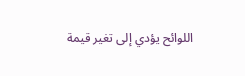اللوائح يؤدي إلى تغير قيمة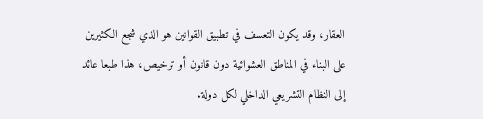العقار، وقد يكون التعسف في تطبيق القوانين هو الذي شجع الكثيرين على البناء في المناطق العشوائية دون قانون أو ترخيص، هذا طبعا عائد إلى النظام التشريعي الداخلي لكل دولة.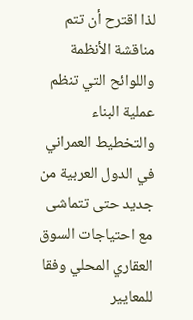لذا اقترح أن تتم مناقشة الأنظمة واللوائح التي تنظم عملية البناء والتخطيط العمراني في الدول العربية من جديد حتى تتماشى مع احتياجات السوق العقاري المحلي وفقا للمعايير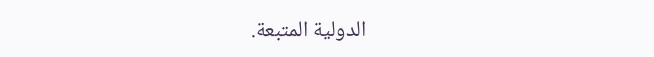الدولية المتبعة.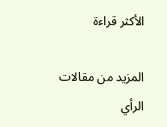الأكثر قراءة

المزيد من مقالات الرأي